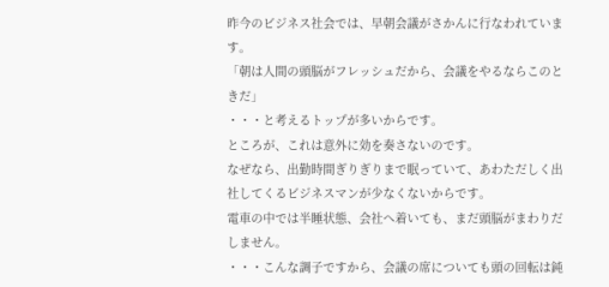昨今のビジネス社会では、早朝会議がさかんに行なわれています。
「朝は人間の頭脳がフレッシュだから、会議をやるならこのときだ」
・・・と考えるトップが多いからです。
ところが、これは意外に効を奏さないのです。
なぜなら、出勤時間ぎりぎりまで眠っていて、あわただしく出社してくるビジネスマンが少なくないからです。
電車の中では半睡状態、会社へ着いても、まだ頭脳がまわりだしません。
・・・こんな調子ですから、会議の席についても頭の回転は鈍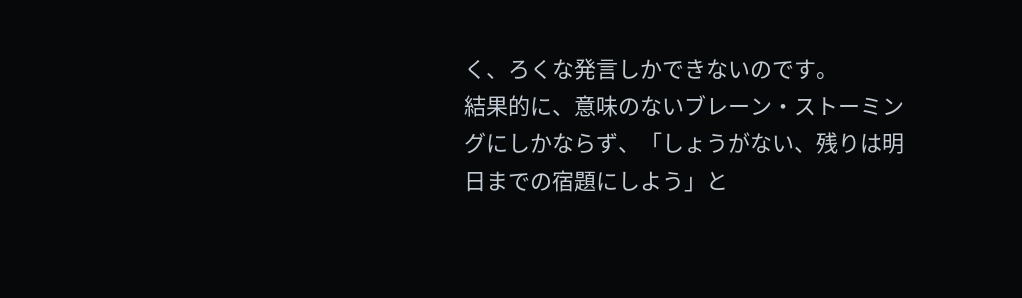く、ろくな発言しかできないのです。
結果的に、意味のないブレーン・ストーミングにしかならず、「しょうがない、残りは明日までの宿題にしよう」と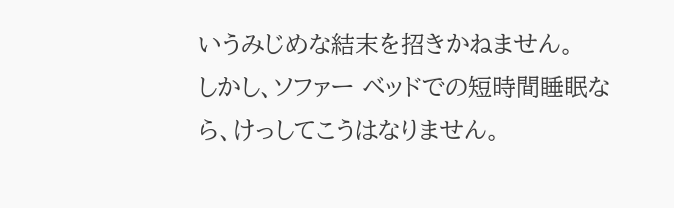いうみじめな結末を招きかねません。
しかし、ソファー ベッドでの短時間睡眠なら、けっしてこうはなりません。